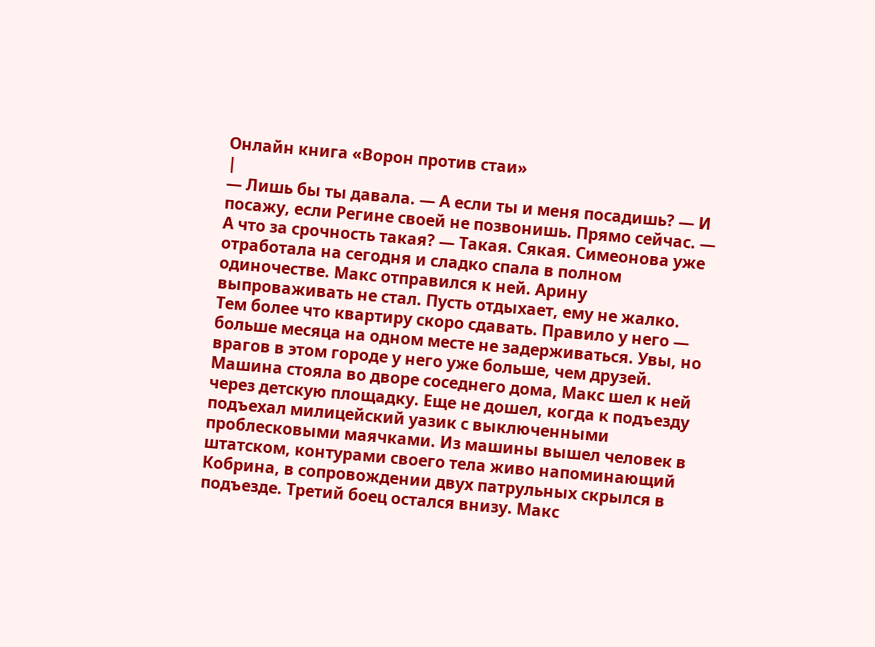Онлайн книга «Ворон против стаи»
|
— Лишь бы ты давала. — А если ты и меня посадишь? — И посажу, если Регине своей не позвонишь. Прямо сейчас. — А что за срочность такая? — Такая. Сякая. Симеонова уже отработала на сегодня и сладко спала в полном одиночестве. Макс отправился к ней. Арину выпроваживать не стал. Пусть отдыхает, ему не жалко. Тем более что квартиру скоро сдавать. Правило у него — больше месяца на одном месте не задерживаться. Увы, но врагов в этом городе у него уже больше, чем друзей. Машина стояла во дворе соседнего дома, Макс шел к ней через детскую площадку. Еще не дошел, когда к подъезду подъехал милицейский уазик с выключенными проблесковыми маячками. Из машины вышел человек в штатском, контурами своего тела живо напоминающий Кобрина, в сопровождении двух патрульных скрылся в подъезде. Третий боец остался внизу. Макс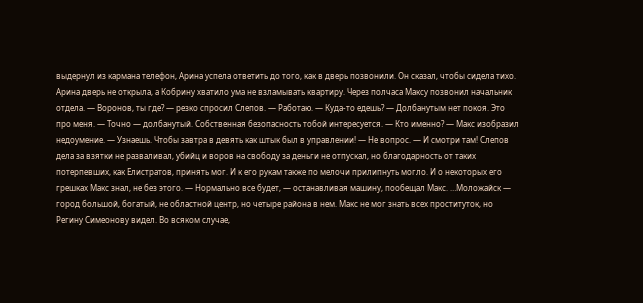выдернул из кармана телефон, Арина успела ответить до того, как в дверь позвонили. Он сказал, чтобы сидела тихо. Арина дверь не открыла, а Кобрину хватило ума не взламывать квартиру. Через полчаса Максу позвонил начальник отдела. — Воронов, ты где? — резко спросил Слепов. — Работаю. — Куда-то едешь? — Долбанутым нет покоя. Это про меня. — Точно — долбанутый. Собственная безопасность тобой интересуется. — Кто именно? — Макс изобразил недоумение. — Узнаешь. Чтобы завтра в девять как штык был в управлении! — Не вопрос. — И смотри там! Слепов дела за взятки не разваливал, убийц и воров на свободу за деньги не отпускал, но благодарность от таких потерпевших, как Елистратов, принять мог. И к его рукам также по мелочи прилипнуть могло. И о некоторых его грешках Макс знал, не без этого. — Нормально все будет, — останавливая машину, пообещал Макс. …Моложайск — город большой, богатый, не областной центр, но четыре района в нем. Макс не мог знать всех проституток, но Регину Симеонову видел. Во всяком случае,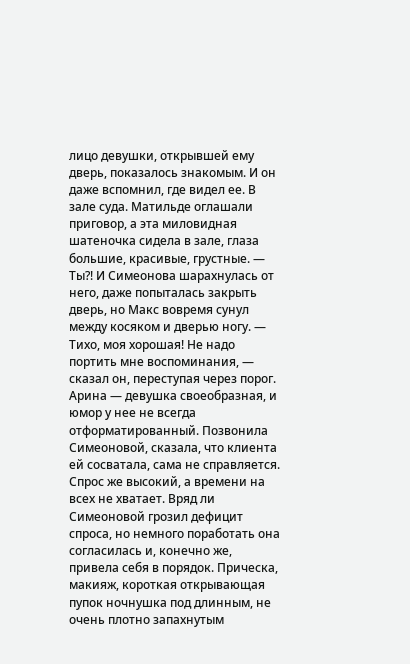лицо девушки, открывшей ему дверь, показалось знакомым. И он даже вспомнил, где видел ее. В зале суда. Матильде оглашали приговор, а эта миловидная шатеночка сидела в зале, глаза большие, красивые, грустные. — Ты?! И Симеонова шарахнулась от него, даже попыталась закрыть дверь, но Макс вовремя сунул между косяком и дверью ногу. — Тихо, моя хорошая! Не надо портить мне воспоминания, — сказал он, переступая через порог. Арина — девушка своеобразная, и юмор у нее не всегда отформатированный. Позвонила Симеоновой, сказала, что клиента ей сосватала, сама не справляется. Спрос же высокий, а времени на всех не хватает. Вряд ли Симеоновой грозил дефицит спроса, но немного поработать она согласилась и, конечно же, привела себя в порядок. Прическа, макияж, короткая открывающая пупок ночнушка под длинным, не очень плотно запахнутым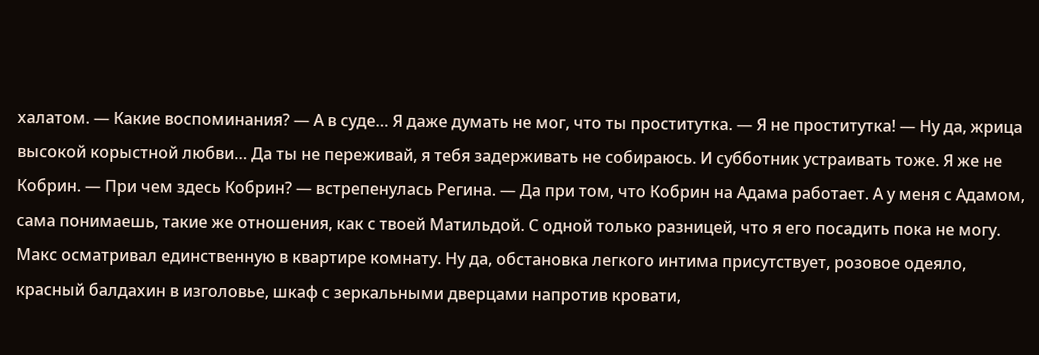халатом. — Какие воспоминания? — А в суде… Я даже думать не мог, что ты проститутка. — Я не проститутка! — Ну да, жрица высокой корыстной любви… Да ты не переживай, я тебя задерживать не собираюсь. И субботник устраивать тоже. Я же не Кобрин. — При чем здесь Кобрин? — встрепенулась Регина. — Да при том, что Кобрин на Адама работает. А у меня с Адамом, сама понимаешь, такие же отношения, как с твоей Матильдой. С одной только разницей, что я его посадить пока не могу. Макс осматривал единственную в квартире комнату. Ну да, обстановка легкого интима присутствует, розовое одеяло, красный балдахин в изголовье, шкаф с зеркальными дверцами напротив кровати,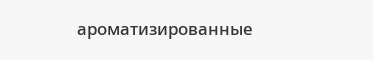ароматизированные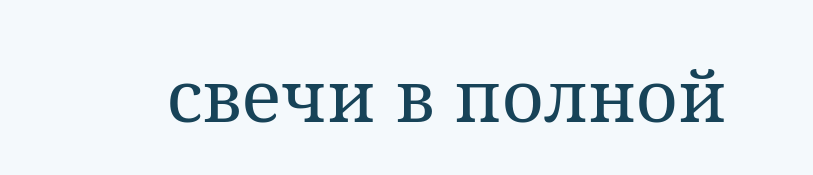свечи в полной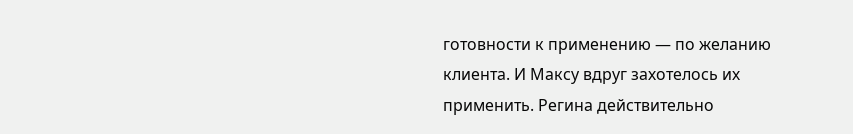готовности к применению — по желанию клиента. И Максу вдруг захотелось их применить. Регина действительно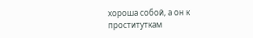хороша собой, а он к проституткам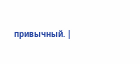привычный. |